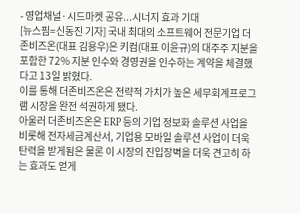- 영업채널·시드마켓 공유...시너지 효과 기대
[뉴스핌=신동진 기자] 국내 최대의 소프트웨어 전문기업 더존비즈온(대표 김용우)은 키컴(대표 이윤규)의 대주주 지분을 포함한 72% 지분 인수와 경영권을 인수하는 계약을 체결했다고 13일 밝혔다.
이를 통해 더존비즈온은 전략적 가치가 높은 세무회계프로그램 시장을 완전 석권하게 됐다.
아울러 더존비즈온은 ERP 등의 기업 정보화 솔루션 사업을 비롯해 전자세금계산서, 기업용 모바일 솔루션 사업이 더욱 탄력을 받게됨은 물론 이 시장의 진입장벽을 더욱 견고히 하는 효과도 얻게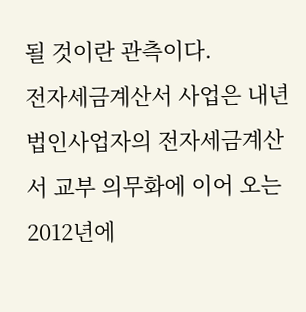될 것이란 관측이다.
전자세금계산서 사업은 내년 법인사업자의 전자세금계산서 교부 의무화에 이어 오는 2012년에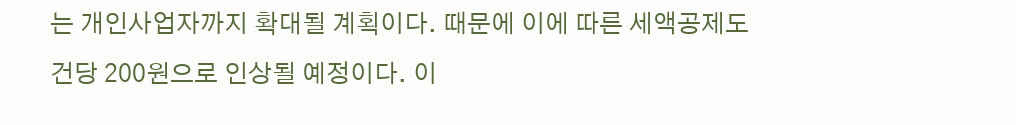는 개인사업자까지 확대될 계획이다. 때문에 이에 따른 세액공제도 건당 200원으로 인상될 예정이다. 이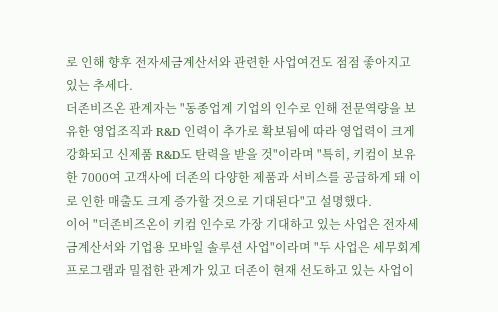로 인해 향후 전자세금계산서와 관련한 사업여건도 점점 좋아지고 있는 추세다.
더존비즈온 관계자는 "동종업계 기업의 인수로 인해 전문역량을 보유한 영업조직과 R&D 인력이 추가로 확보됨에 따라 영업력이 크게 강화되고 신제품 R&D도 탄력을 받을 것"이라며 "특히, 키컴이 보유한 7000여 고객사에 더존의 다양한 제품과 서비스를 공급하게 돼 이로 인한 매출도 크게 증가할 것으로 기대된다"고 설명했다.
이어 "더존비즈온이 키컴 인수로 가장 기대하고 있는 사업은 전자세금계산서와 기업용 모바일 솔루션 사업"이라며 "두 사업은 세무회계 프로그램과 밀접한 관계가 있고 더존이 현재 선도하고 있는 사업이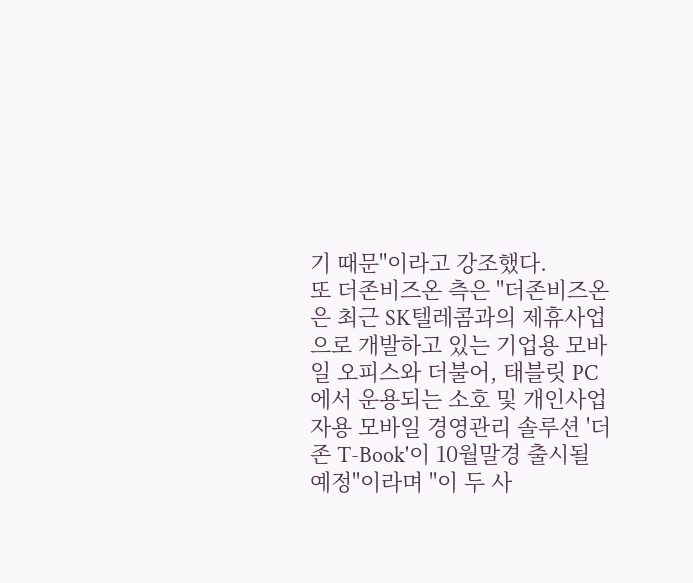기 때문"이라고 강조했다.
또 더존비즈온 측은 "더존비즈온은 최근 SK텔레콤과의 제휴사업으로 개발하고 있는 기업용 모바일 오피스와 더불어, 태블릿 PC에서 운용되는 소호 및 개인사업자용 모바일 경영관리 솔루션 '더존 T-Book'이 10월말경 출시될 예정"이라며 "이 두 사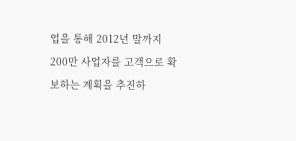업을 통해 2012년 말까지 200만 사업자를 고객으로 확보하는 계획을 추진하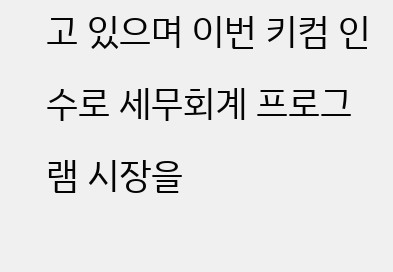고 있으며 이번 키컴 인수로 세무회계 프로그램 시장을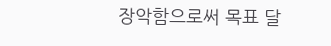장악함으로써 목표 달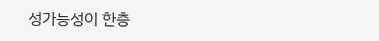성가능성이 한층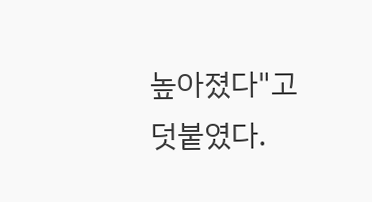높아졌다"고 덧붙였다.